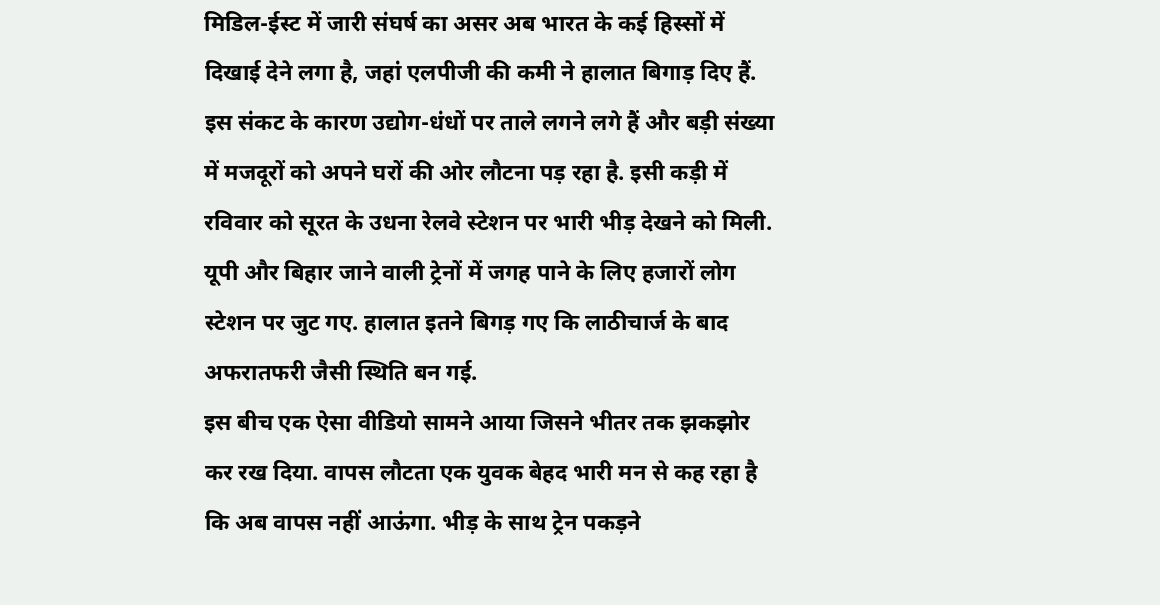मिडिल-ईस्ट में जारी संघर्ष का असर अब भारत के कई हिस्सों में दिखाई देने लगा है, जहां एलपीजी की कमी ने हालात बिगाड़ दिए हैं. इस संकट के कारण उद्योग-धंधों पर ताले लगने लगे हैं और बड़ी संख्या में मजदूरों को अपने घरों की ओर लौटना पड़ रहा है. इसी कड़ी में रविवार को सूरत के उधना रेलवे स्टेशन पर भारी भीड़ देखने को मिली. यूपी और बिहार जाने वाली ट्रेनों में जगह पाने के लिए हजारों लोग स्टेशन पर जुट गए. हालात इतने बिगड़ गए कि लाठीचार्ज के बाद अफरातफरी जैसी स्थिति बन गई.
इस बीच एक ऐसा वीडियो सामने आया जिसने भीतर तक झकझोर कर रख दिया. वापस लौटता एक युवक बेहद भारी मन से कह रहा है कि अब वापस नहीं आऊंगा. भीड़ के साथ ट्रेन पकड़ने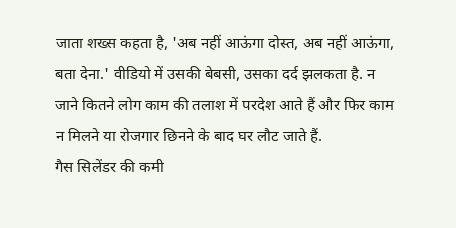जाता शख्स कहता है, 'अब नहीं आऊंगा दोस्त, अब नहीं आऊंगा, बता देना.' वीडियो में उसकी बेबसी, उसका दर्द झलकता है. न जाने कितने लोग काम की तलाश में परदेश आते हैं और फिर काम न मिलने या रोजगार छिनने के बाद घर लौट जाते हैं.
गैस सिलेंडर की कमी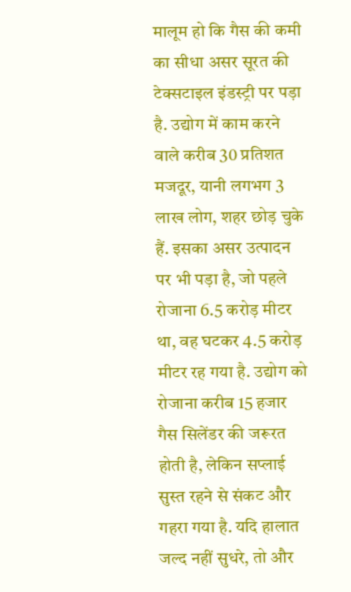मालूम हो कि गैस की कमी का सीधा असर सूरत की टेक्सटाइल इंडस्ट्री पर पड़ा है. उद्योग में काम करने वाले करीब 30 प्रतिशत मजदूर, यानी लगभग 3 लाख लोग, शहर छोड़ चुके हैं. इसका असर उत्पादन पर भी पड़ा है, जो पहले रोजाना 6.5 करोड़ मीटर था, वह घटकर 4.5 करोड़ मीटर रह गया है. उद्योग को रोजाना करीब 15 हजार गैस सिलेंडर की जरूरत होती है, लेकिन सप्लाई सुस्त रहने से संकट और गहरा गया है. यदि हालात जल्द नहीं सुधरे, तो और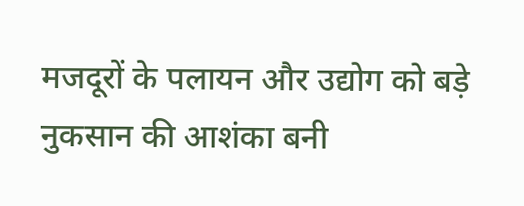मजदूरों के पलायन और उद्योग को बड़े नुकसान की आशंका बनी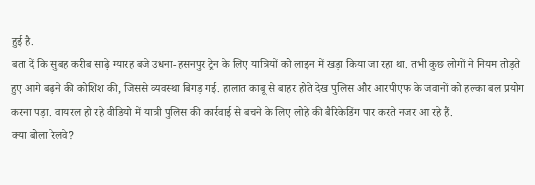हुई है.
बता दें कि सुबह करीब साढ़े ग्यारह बजे उधना-हसनपुर ट्रेन के लिए यात्रियों को लाइन में खड़ा किया जा रहा था. तभी कुछ लोगों ने नियम तोड़ते हुए आगे बढ़ने की कोशिश की, जिससे व्यवस्था बिगड़ गई. हालात काबू से बाहर होते देख पुलिस और आरपीएफ के जवानों को हल्का बल प्रयोग करना पड़ा. वायरल हो रहे वीडियो में यात्री पुलिस की कार्रवाई से बचने के लिए लोहे की बैरिकेडिंग पार करते नजर आ रहे हैं.
क्या बोला रेलवे?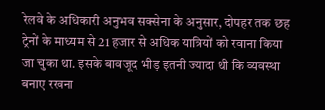रेलवे के अधिकारी अनुभव सक्सेना के अनुसार, दोपहर तक छह ट्रेनों के माध्यम से 21 हजार से अधिक यात्रियों को रवाना किया जा चुका था. इसके बावजूद भीड़ इतनी ज्यादा थी कि व्यवस्था बनाए रखना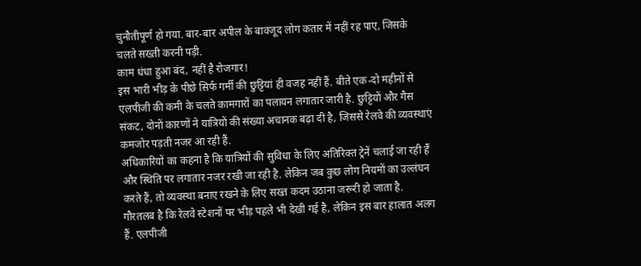चुनौतीपूर्ण हो गया. बार-बार अपील के बावजूद लोग कतार में नहीं रह पाए, जिसके चलते सख्ती करनी पड़ी.
काम धंधा हुआ बंद, नहीं है रोजगार!
इस भारी भीड़ के पीछे सिर्फ गर्मी की छुट्टियां ही वजह नहीं हैं. बीते एक-दो महीनों से एलपीजी की कमी के चलते कामगारों का पलायन लगातार जारी है. छुट्टियों और गैस संकट, दोनों कारणों ने यात्रियों की संख्या अचानक बढ़ा दी है, जिससे रेलवे की व्यवस्थाएं कमजोर पड़ती नजर आ रही हैं.
अधिकारियों का कहना है कि यात्रियों की सुविधा के लिए अतिरिक्त ट्रेनें चलाई जा रही हैं और स्थिति पर लगातार नजर रखी जा रही है. लेकिन जब कुछ लोग नियमों का उल्लंघन करते हैं, तो व्यवस्था बनाए रखने के लिए सख्त कदम उठाना जरूरी हो जाता है.
गौरतलब है कि रेलवे स्टेशनों पर भीड़ पहले भी देखी गई है, लेकिन इस बार हालात अलग हैं. एलपीजी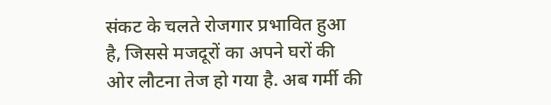संकट के चलते रोजगार प्रभावित हुआ है, जिससे मजदूरों का अपने घरों की ओर लौटना तेज हो गया है. अब गर्मी की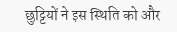छुट्टियों ने इस स्थिति को और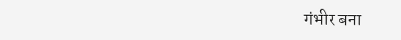गंभीर बना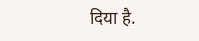दिया है.